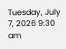Tuesday, July 7, 2026 9:30 am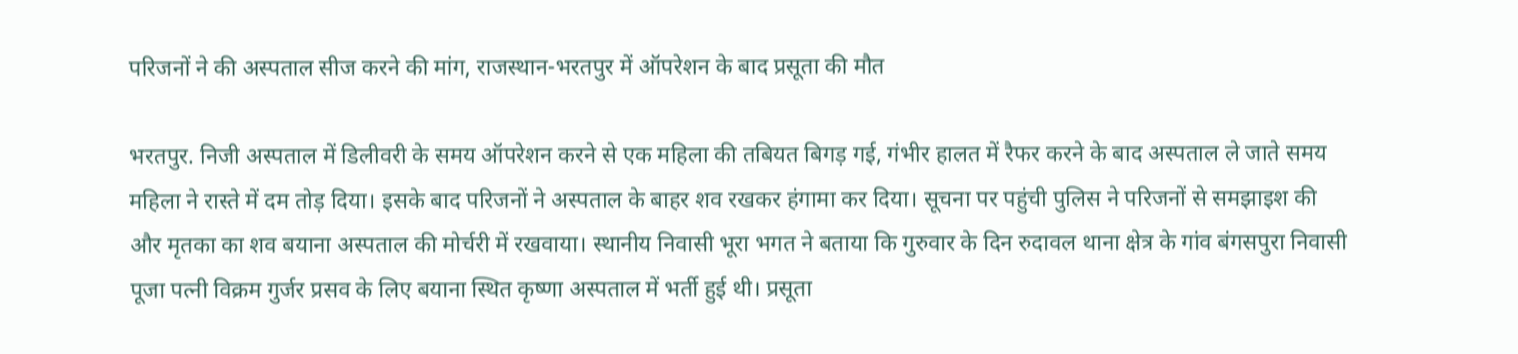परिजनों ने की अस्पताल सीज करने की मांग, राजस्थान-भरतपुर में ऑपरेशन के बाद प्रसूता की मौत

भरतपुर. निजी अस्पताल में डिलीवरी के समय ऑपरेशन करने से एक महिला की तबियत बिगड़ गई, गंभीर हालत में रैफर करने के बाद अस्पताल ले जाते समय महिला ने रास्ते में दम तोड़ दिया। इसके बाद परिजनों ने अस्पताल के बाहर शव रखकर हंगामा कर दिया। सूचना पर पहुंची पुलिस ने परिजनों से समझाइश की और मृतका का शव बयाना अस्पताल की मोर्चरी में रखवाया। स्थानीय निवासी भूरा भगत ने बताया कि गुरुवार के दिन रुदावल थाना क्षेत्र के गांव बंगसपुरा निवासी पूजा पत्नी विक्रम गुर्जर प्रसव के लिए बयाना स्थित कृष्णा अस्पताल में भर्ती हुई थी। प्रसूता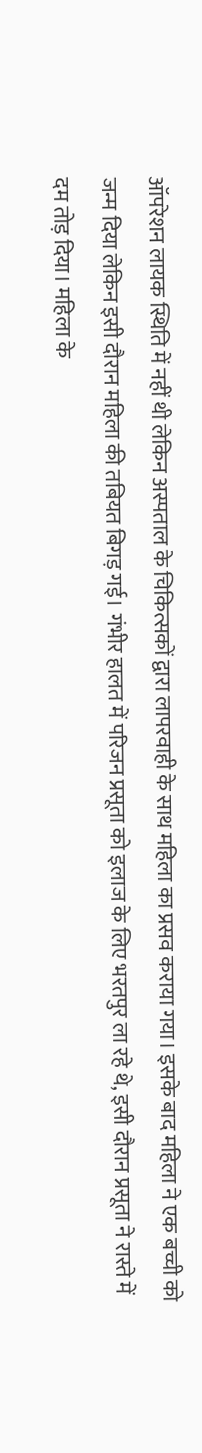ऑपरेशन लायक स्थिति में नहीं थी लेकिन अस्पताल के चिकित्सकों द्वारा लापरवाही के साथ महिला का प्रसव कराया गया। इसके बाद महिला ने एक बच्ची को जन्म दिया लेकिन इसी दौरान महिला की तबियत बिगड़ गई। गंभीर हालत में परिजन प्रसूता को इलाज के लिए भरतपुर ला रहे थे, इसी दौरान प्रसूता ने रास्ते में दम तोड़ दिया। महिला के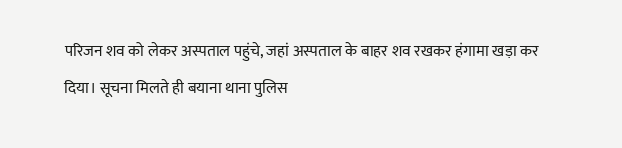परिजन शव को लेकर अस्पताल पहुंचे, जहां अस्पताल के बाहर शव रखकर हंगामा खड़ा कर दिया। सूचना मिलते ही बयाना थाना पुलिस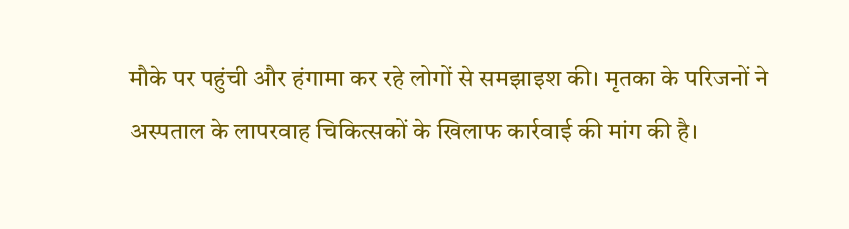मौके पर पहुंची और हंगामा कर रहे लोगों से समझाइश की। मृतका के परिजनों ने अस्पताल के लापरवाह चिकित्सकों के खिलाफ कार्रवाई की मांग की है।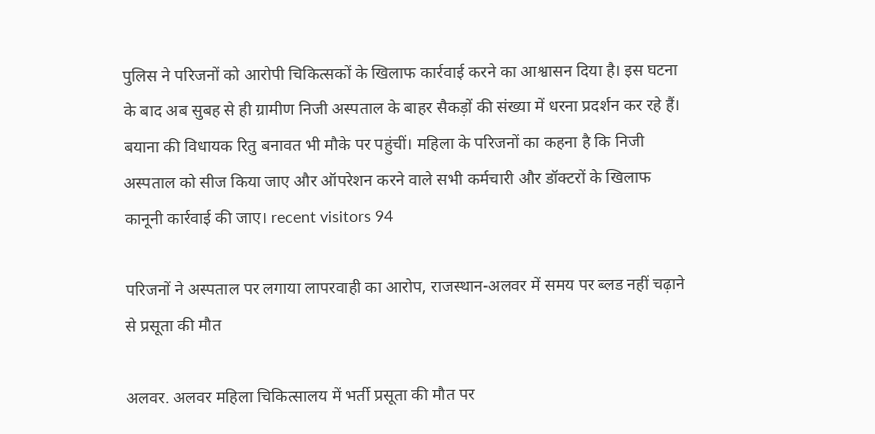पुलिस ने परिजनों को आरोपी चिकित्सकों के खिलाफ कार्रवाई करने का आश्वासन दिया है। इस घटना के बाद अब सुबह से ही ग्रामीण निजी अस्पताल के बाहर सैकड़ों की संख्या में धरना प्रदर्शन कर रहे हैं। बयाना की विधायक रितु बनावत भी मौके पर पहुंचीं। महिला के परिजनों का कहना है कि निजी अस्पताल को सीज किया जाए और ऑपरेशन करने वाले सभी कर्मचारी और डॉक्टरों के खिलाफ कानूनी कार्रवाई की जाए। recent visitors 94

परिजनों ने अस्पताल पर लगाया लापरवाही का आरोप, राजस्थान-अलवर में समय पर ब्लड नहीं चढ़ाने से प्रसूता की मौत

अलवर. अलवर महिला चिकित्सालय में भर्ती प्रसूता की मौत पर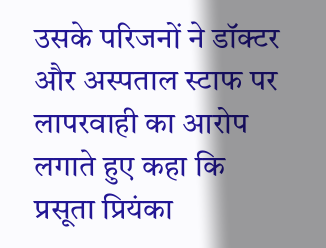उसके परिजनों ने डॉक्टर और अस्पताल स्टाफ पर लापरवाही का आरोप लगाते हुए कहा कि प्रसूता प्रियंका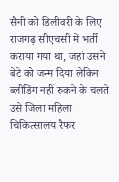सैनी को डिलीवरी के लिए राजगढ़ सीएचसी में भर्ती कराया गया था, जहां उसने बेटे को जन्म दिया लेकिन ब्लीडिंग नहीं रुकने के चलते उसे जिला महिला चिकित्सालय रैफर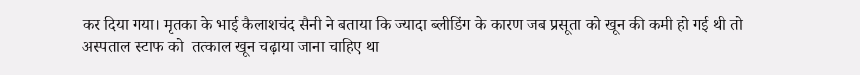कर दिया गया। मृतका के भाई कैलाशचंद सैनी ने बताया कि ज्यादा ब्लीडिंग के कारण जब प्रसूता को खून की कमी हो गई थी तो अस्पताल स्टाफ को  तत्काल खून चढ़ाया जाना चाहिए था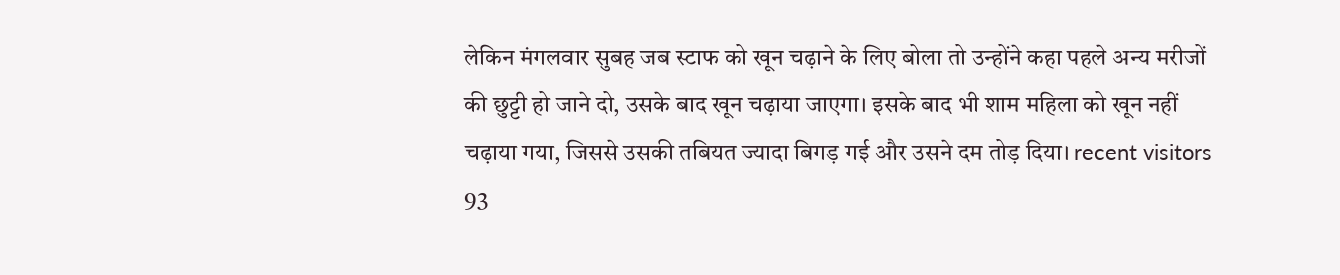लेकिन मंगलवार सुबह जब स्टाफ को खून चढ़ाने के लिए बोला तो उन्होंने कहा पहले अन्य मरीजों की छुट्टी हो जाने दो, उसके बाद खून चढ़ाया जाएगा। इसके बाद भी शाम महिला को खून नहीं चढ़ाया गया, जिससे उसकी तबियत ज्यादा बिगड़ गई और उसने दम तोड़ दिया। recent visitors 93